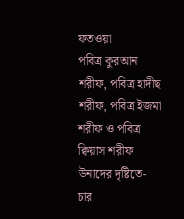ফতওয়া
পবিত্র কুরআন শরীফ, পবিত্র হাদীছ শরীফ, পবিত্র ইজমা শরীফ ও পবিত্র ক্বিয়াস শরীফ উনাদের দৃষ্টিতে- চার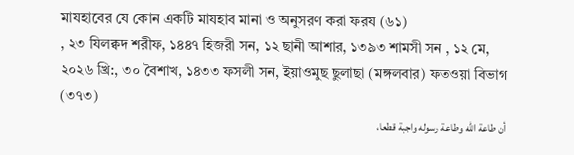মাযহাবের যে কোন একটি মাযহাব মানা ও অনুসরণ করা ফরয (৬১)
, ২৩ যিলক্বদ শরীফ, ১৪৪৭ হিজরী সন, ১২ ছানী আশার, ১৩৯৩ শামসী সন , ১২ মে, ২০২৬ খ্রি:, ৩০ বৈশাখ, ১৪৩৩ ফসলী সন, ইয়াওমুছ ছুলাছা (মঙ্গলবার) ফতওয়া বিভাগ
(৩৭৩)
أن طاعة الله وطاعة رسوله واجبة قطعا،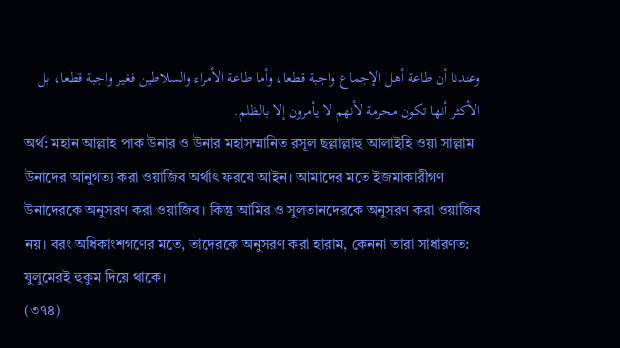وعندنا أن طاعة أهل الإجماع واجبة قطعا، وأما طاعة الأمراء والسلاطين فغير واجبة قطعا، بل الأكثر أنها تكون محرمة لأنهم لا يأمرون إلا بالظلم.
অর্থ: মহান আল্লাহ পাক উনার ও উনার মহাসম্মানিত রসূল ছল্লাল্লাহু আলাইহি ওয়া সাল্লাম উনাদের আনুগত্য করা ওয়াজিব অর্থাৎ ফরযে আইন। আমাদের মতে ইজমাকারীগণ উনাদেরকে অনুসরণ করা ওয়াজিব। কিন্তু আমির ও সুলতানদেরকে অনুসরণ করা ওয়াজিব নয়। বরং অধিকাংশগণের মতে, তাদেরকে অনুসরণ করা হারাম, কেননা তারা সাধারণত: যুলুমেরই হুকুম দিয়ে থাকে।
(৩৭৪)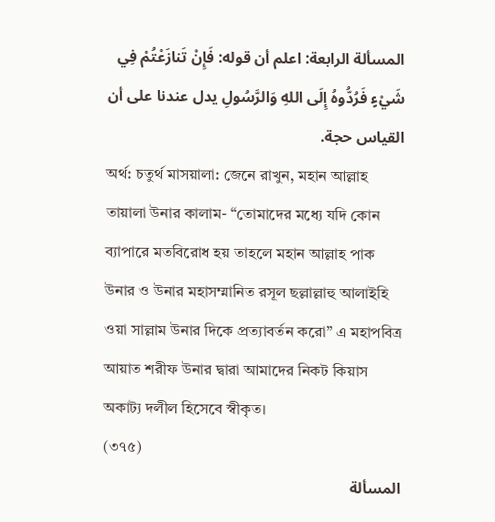المسألة الرابعة: اعلم أن قوله: فَإِنْ تَنازَعْتُمْ فِي شَيْءٍ فَرُدُّوهُ إِلَى اللهِ وَالرَّسُولِ يدل عندنا على أن القياس حجة.
অর্থ: চতুর্থ মাসয়ালা: জেনে রাখুন, মহান আল্লাহ তায়ালা উনার কালাম- “তোমাদের মধ্যে যদি কোন ব্যাপারে মতবিরোধ হয় তাহলে মহান আল্লাহ পাক উনার ও উনার মহাসম্মানিত রসূল ছল্লাল্লাহু আলাইহি ওয়া সাল্লাম উনার দিকে প্রত্যাবর্তন করো” এ মহাপবিত্র আয়াত শরীফ উনার দ্বারা আমাদের নিকট কিয়াস অকাট্য দলীল হিসেবে স্বীকৃত।
(৩৭৫)
المسألة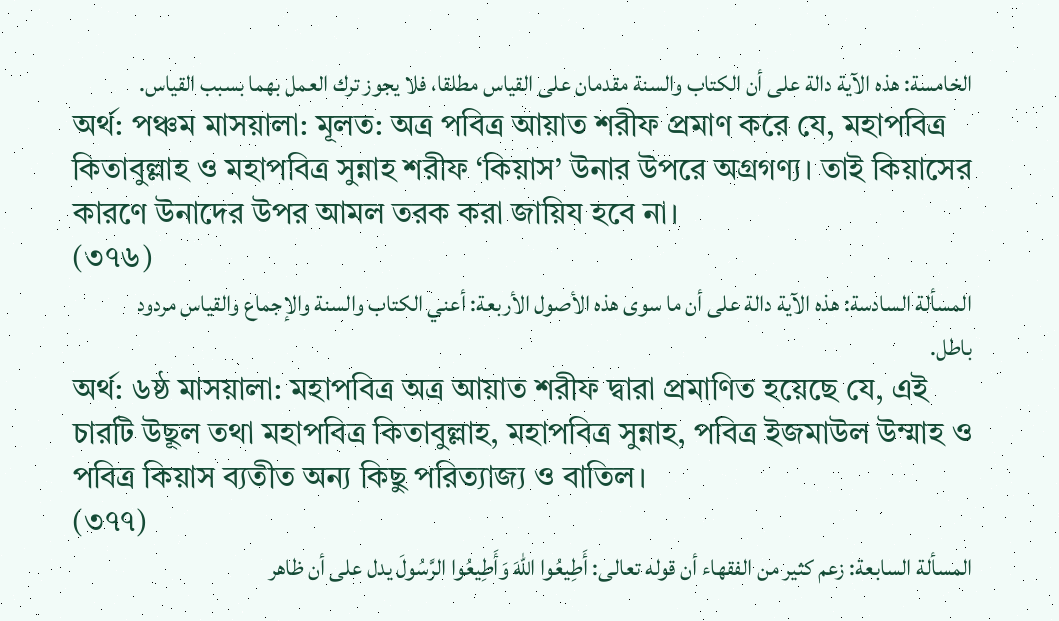الخامسة: هذه الآية دالة على أن الكتاب والسنة مقدمان على القياس مطلقا، فلا يجوز ترك العمل بهما بسبب القياس.
অর্থ: পঞ্চম মাসয়ালা: মূলত: অত্র পবিত্র আয়াত শরীফ প্রমাণ করে যে, মহাপবিত্র কিতাবুল্লাহ ও মহাপবিত্র সুন্নাহ শরীফ ‘কিয়াস’ উনার উপরে অগ্রগণ্য। তাই কিয়াসের কারণে উনাদের উপর আমল তরক করা জায়িয হবে না।
(৩৭৬)
المسألة السادسة: هذه الآية دالة على أن ما سوى هذه الأصول الأربعة: أعني الكتاب والسنة والإجماع والقياس مردود باطل.
অর্থ: ৬ষ্ঠ মাসয়ালা: মহাপবিত্র অত্র আয়াত শরীফ দ্বারা প্রমাণিত হয়েছে যে, এই চারটি উছূল তথা মহাপবিত্র কিতাবুল্লাহ, মহাপবিত্র সুন্নাহ, পবিত্র ইজমাউল উম্মাহ ও পবিত্র কিয়াস ব্যতীত অন্য কিছু পরিত্যাজ্য ও বাতিল।
(৩৭৭)
المسألة السابعة: زعم كثير من الفقهاء أن قوله تعالى: أَطِيعُوا اللهَ وَأَطِيعُوا الرَّسُولَ يدل على أن ظاهر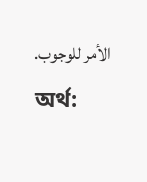الأمر للوجوب.
অর্থ: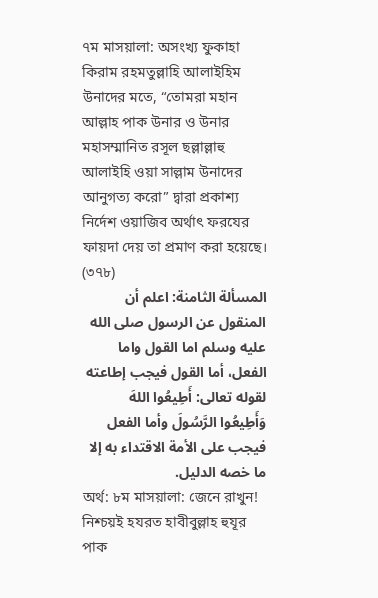৭ম মাসয়ালা: অসংখ্য ফুকাহা কিরাম রহমতুল্লাহি আলাইহিম উনাদের মতে, “তোমরা মহান আল্লাহ পাক উনার ও উনার মহাসম্মানিত রসূল ছল্লাল্লাহু আলাইহি ওয়া সাল্লাম উনাদের আনুগত্য করো” দ্বারা প্রকাশ্য নির্দেশ ওয়াজিব অর্থাৎ ফরযের ফায়দা দেয় তা প্রমাণ করা হয়েছে।
(৩৭৮)
المسألة الثامنة: اعلم أن المنقول عن الرسول صلى الله عليه وسلم اما القول واما الفعل، أما القول فيجب إطاعته لقوله تعالى: أَطِيعُوا اللهَ وَأَطِيعُوا الرَّسُولَ وأما الفعل فيجب على الأمة الاقتداء به إلا ما خصه الدليل.
অর্থ: ৮ম মাসয়ালা: জেনে রাখুন! নিশ্চয়ই হযরত হাবীবুল্লাহ হুযূর পাক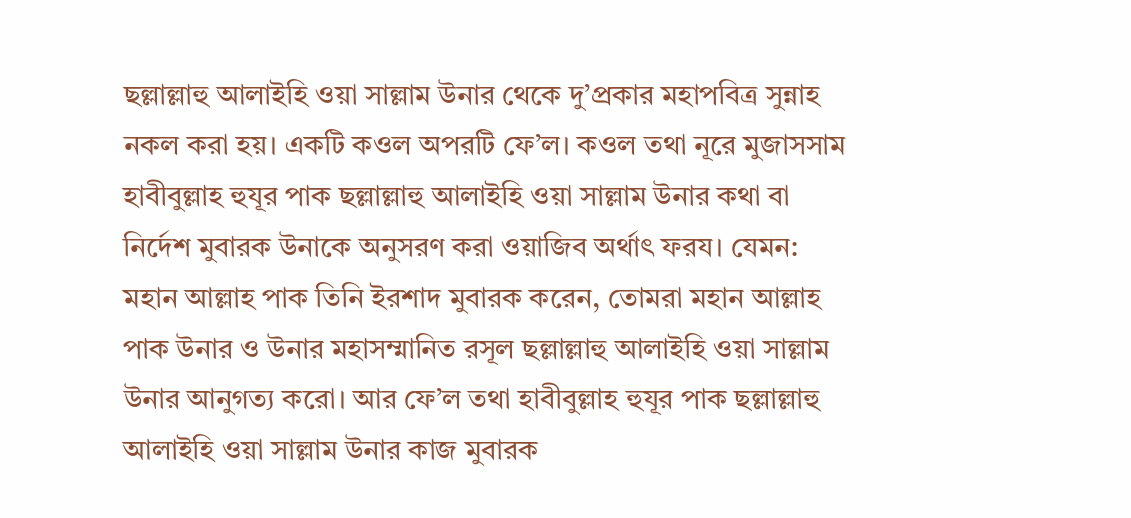ছল্লাল্লাহু আলাইহি ওয়া সাল্লাম উনার থেকে দু’প্রকার মহাপবিত্র সুন্নাহ নকল করা হয়। একটি কওল অপরটি ফে’ল। কওল তথা নূরে মুজাসসাম হাবীবুল্লাহ হুযূর পাক ছল্লাল্লাহু আলাইহি ওয়া সাল্লাম উনার কথা বা নির্দেশ মুবারক উনাকে অনুসরণ করা ওয়াজিব অর্থাৎ ফরয। যেমন: মহান আল্লাহ পাক তিনি ইরশাদ মুবারক করেন, তোমরা মহান আল্লাহ পাক উনার ও উনার মহাসম্মানিত রসূল ছল্লাল্লাহু আলাইহি ওয়া সাল্লাম উনার আনুগত্য করো। আর ফে’ল তথা হাবীবুল্লাহ হুযূর পাক ছল্লাল্লাহু আলাইহি ওয়া সাল্লাম উনার কাজ মুবারক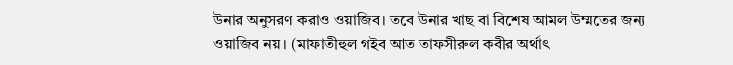উনার অনুসরণ করাও ওয়াজিব। তবে উনার খাছ বা বিশেষ আমল উম্মতের জন্য ওয়াজিব নয়। (মাফাতীহুল গইব আত তাফসীরুল কবীর অর্থাৎ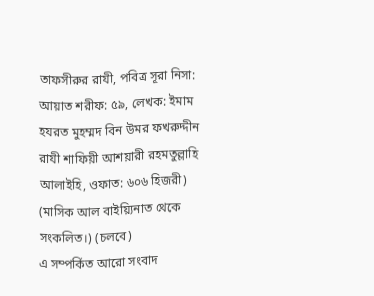তাফসীরুর রাযী, পবিত্র সূরা নিসা: আয়াত শরীফ: ৫৯, লেখক: ইমাম হযরত মুহম্মদ বিন উমর ফখরুদ্দীন রাযী শাফিয়ী আশয়ারী রহমতুল্লাহি আলাইহি, ওফাত: ৬০৬ হিজরী)
(মাসিক আল বাইয়্যিনাত থেকে সংকলিত।) (চলবে)
এ সম্পর্কিত আরো সংবাদ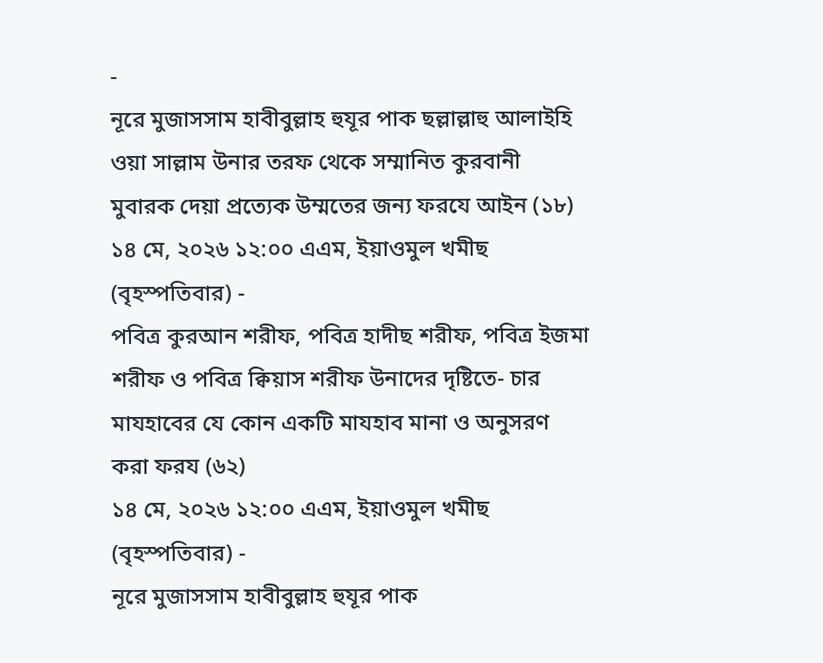-
নূরে মুজাসসাম হাবীবুল্লাহ হুযূর পাক ছল্লাল্লাহু আলাইহি ওয়া সাল্লাম উনার তরফ থেকে সম্মানিত কুরবানী মুবারক দেয়া প্রত্যেক উম্মতের জন্য ফরযে আইন (১৮)
১৪ মে, ২০২৬ ১২:০০ এএম, ইয়াওমুল খমীছ (বৃহস্পতিবার) -
পবিত্র কুরআন শরীফ, পবিত্র হাদীছ শরীফ, পবিত্র ইজমা শরীফ ও পবিত্র ক্বিয়াস শরীফ উনাদের দৃষ্টিতে- চার মাযহাবের যে কোন একটি মাযহাব মানা ও অনুসরণ করা ফরয (৬২)
১৪ মে, ২০২৬ ১২:০০ এএম, ইয়াওমুল খমীছ (বৃহস্পতিবার) -
নূরে মুজাসসাম হাবীবুল্লাহ হুযূর পাক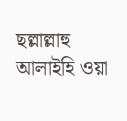ছল্লাল্লাহু আলাইহি ওয়া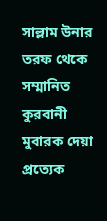সাল্লাম উনার তরফ থেকে সম্মানিত কুরবানী মুবারক দেয়া প্রত্যেক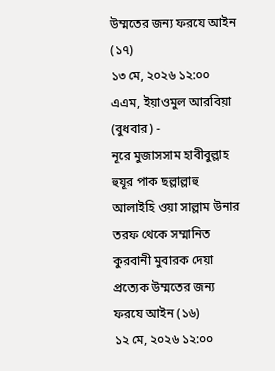উম্মতের জন্য ফরযে আইন (১৭)
১৩ মে, ২০২৬ ১২:০০ এএম, ইয়াওমুল আরবিয়া (বুধবার) -
নূরে মুজাসসাম হাবীবুল্লাহ হুযূর পাক ছল্লাল্লাহু আলাইহি ওয়া সাল্লাম উনার তরফ থেকে সম্মানিত কুরবানী মুবারক দেয়া প্রত্যেক উম্মতের জন্য ফরযে আইন (১৬)
১২ মে, ২০২৬ ১২:০০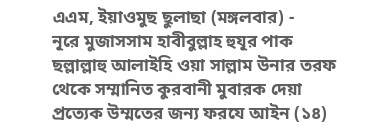এএম, ইয়াওমুছ ছুলাছা (মঙ্গলবার) -
নূরে মুজাসসাম হাবীবুল্লাহ হুযূর পাক ছল্লাল্লাহু আলাইহি ওয়া সাল্লাম উনার তরফ থেকে সম্মানিত কুরবানী মুবারক দেয়া প্রত্যেক উম্মতের জন্য ফরযে আইন (১৪)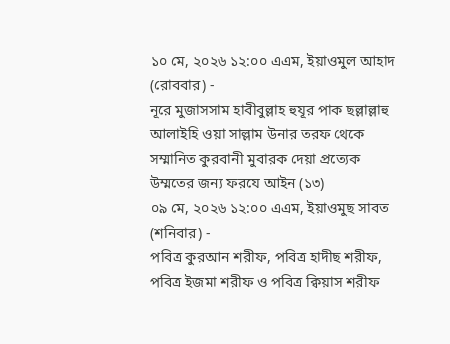১০ মে, ২০২৬ ১২:০০ এএম, ইয়াওমুল আহাদ (রোববার) -
নূরে মুজাসসাম হাবীবুল্লাহ হুযূর পাক ছল্লাল্লাহু আলাইহি ওয়া সাল্লাম উনার তরফ থেকে সম্মানিত কুরবানী মুবারক দেয়া প্রত্যেক উম্মতের জন্য ফরযে আইন (১৩)
০৯ মে, ২০২৬ ১২:০০ এএম, ইয়াওমুছ সাবত (শনিবার) -
পবিত্র কুরআন শরীফ, পবিত্র হাদীছ শরীফ, পবিত্র ইজমা শরীফ ও পবিত্র ক্বিয়াস শরীফ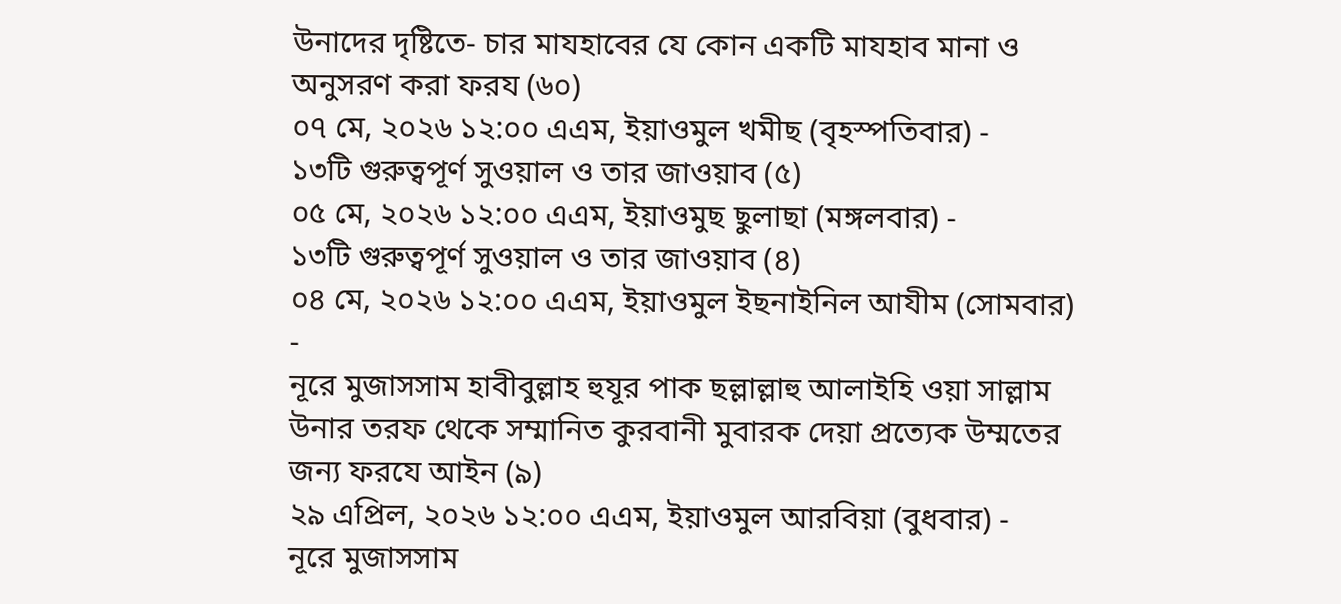উনাদের দৃষ্টিতে- চার মাযহাবের যে কোন একটি মাযহাব মানা ও অনুসরণ করা ফরয (৬০)
০৭ মে, ২০২৬ ১২:০০ এএম, ইয়াওমুল খমীছ (বৃহস্পতিবার) -
১৩টি গুরুত্বপূর্ণ সুওয়াল ও তার জাওয়াব (৫)
০৫ মে, ২০২৬ ১২:০০ এএম, ইয়াওমুছ ছুলাছা (মঙ্গলবার) -
১৩টি গুরুত্বপূর্ণ সুওয়াল ও তার জাওয়াব (৪)
০৪ মে, ২০২৬ ১২:০০ এএম, ইয়াওমুল ইছনাইনিল আযীম (সোমবার) -
নূরে মুজাসসাম হাবীবুল্লাহ হুযূর পাক ছল্লাল্লাহু আলাইহি ওয়া সাল্লাম উনার তরফ থেকে সম্মানিত কুরবানী মুবারক দেয়া প্রত্যেক উম্মতের জন্য ফরযে আইন (৯)
২৯ এপ্রিল, ২০২৬ ১২:০০ এএম, ইয়াওমুল আরবিয়া (বুধবার) -
নূরে মুজাসসাম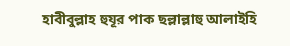হাবীবুল্লাহ হুযূর পাক ছল্লাল্লাহু আলাইহি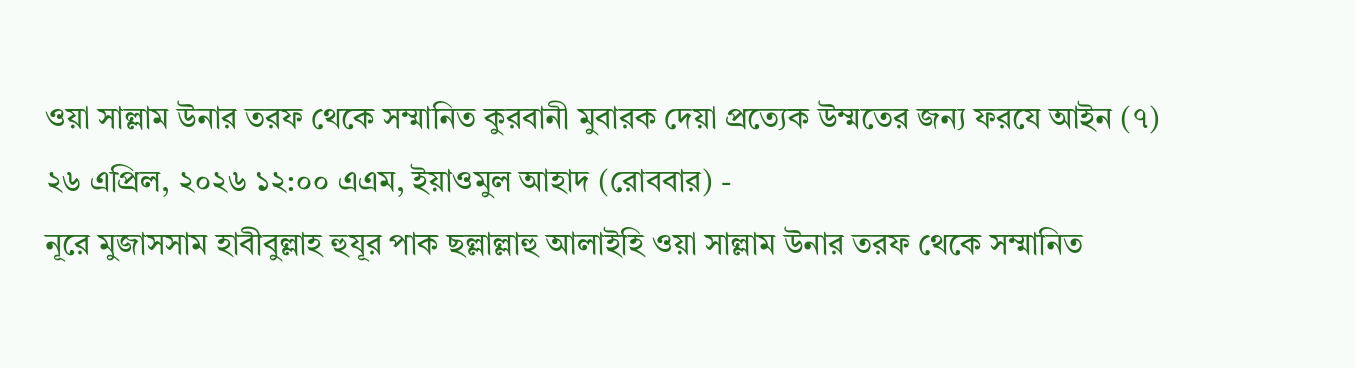ওয়া সাল্লাম উনার তরফ থেকে সম্মানিত কুরবানী মুবারক দেয়া প্রত্যেক উম্মতের জন্য ফরযে আইন (৭)
২৬ এপ্রিল, ২০২৬ ১২:০০ এএম, ইয়াওমুল আহাদ (রোববার) -
নূরে মুজাসসাম হাবীবুল্লাহ হুযূর পাক ছল্লাল্লাহু আলাইহি ওয়া সাল্লাম উনার তরফ থেকে সম্মানিত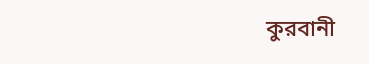কুরবানী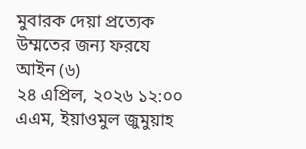মুবারক দেয়া প্রত্যেক উম্মতের জন্য ফরযে আইন (৬)
২৪ এপ্রিল, ২০২৬ ১২:০০ এএম, ইয়াওমুল জুমুয়াহ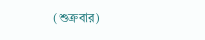(শুক্রবার)